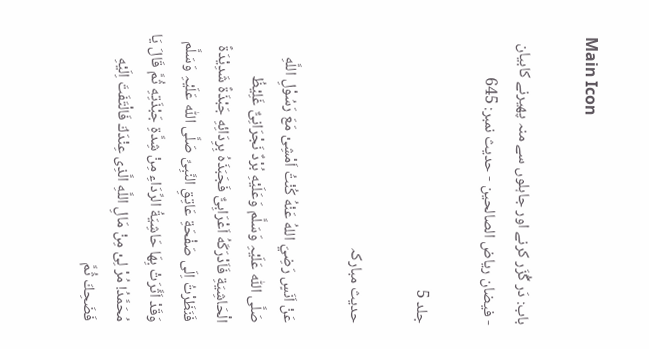Main Icon

باب: دَر گُزَر کرنے اور جاہلوں سے منہ پھیرنے کابیان - فیضان ریاض الصالحین - حدیث نمبر: 645

جلد 5

حدیث مبارکہ

عَنْ اَنَسٍ رَضِيَ اللهُ عَنْهُ كُنْتُ اَمْشِىْ مَعَ رَسُوْلِ اللَّهِ صَلَّی اللّٰہ عَلَیْہِ وَسَلَّم وَعَلَيْهِ بُرْدٌ نَجْرَانِىٌّ غَلِيْظُ الْحَاشِيَةِ فَاَدْرَكَهُ اَعْرَابِىٌّ فَجَبَذَهُ بِرِدَائِهِ جَبْذَةً شَدِيْدَةً فَنَظَرْتُ اِلَى صَفْحَةِ عَاتِقِ النَّبِىِّ صَلَّی اللّٰہ عَلَیْہِ وَسَلَّم وَقَدْ اَثَّرَتْ بِهَا حَاشِيَةُ الرِّدَاءِ مِنْ شِدَّةِ جَبْذَتِهِ ثُمَّ قَالَ يَا مُحَمَّدُ! مُرْ لِىْ مِنْ مَالِ اللَّهِ الَّذِى عِنْدَكَ فَالْتَفَتَ اِلَيْهِ فَضَحِكَ ثُمَّ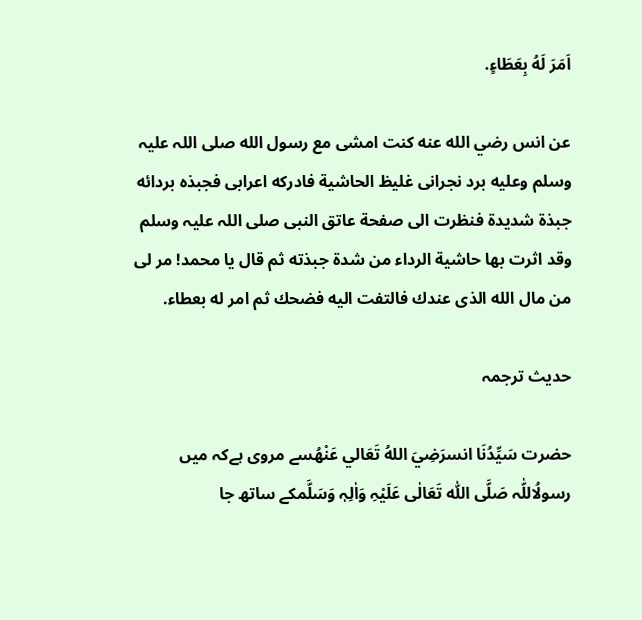اَمَرَ لَهُ بِعَطَاءٍ.

عن انس رضي الله عنه كنت امشى مع رسول الله صلی اللہ علیہ وسلم وعليه برد نجرانى غليظ الحاشية فادركه اعرابى فجبذه بردائه جبذة شديدة فنظرت الى صفحة عاتق النبى صلی اللہ علیہ وسلم وقد اثرت بها حاشية الرداء من شدة جبذته ثم قال يا محمد! مر لى من مال الله الذى عندك فالتفت اليه فضحك ثم امر له بعطاء.

حدیث ترجمہ

حضرت سَیِّدُنَا انسرَضِيَ اللهُ تَعَالي عَنْهُسے مروی ہےکہ میں رسولُاللّٰہ صَلَّی اللّٰہ تَعَالٰی عَلَیْہِ وَاٰلِہٖ وَسَلَّمکے ساتھ جا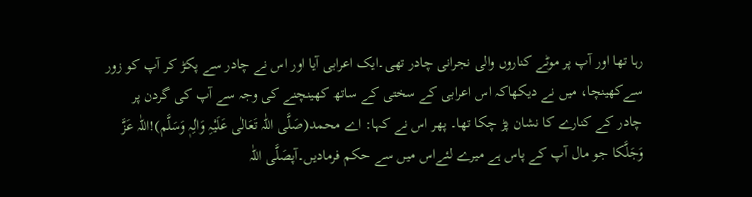رہا تھا اور آپ پر موٹے کناروں والی نجرانی چادر تھی۔ایک اعرابی آیا اور اس نے چادر سے پکڑ کر آپ کو زور سےکھینچا، میں نے ديكهاکہ اس اعرابی کے سختی کے ساتھ کھینچنے کی وجہ سے آپ کی گردن پر چادر کے کنارے کا نشان پڑ چکا تھا۔ پھر اس نے کہا: اے محمد(صَلَّی اللّٰہ تَعَالٰی عَلَیْہِ وَاٰلِہٖ وَسَلَّم)!اللّٰہ عَزَّ وَجَلَّكا جو مال آپ کے پاس ہے میرے لئےاس میں سے حکم فرمادیں۔آپصَلَّی اللّٰہ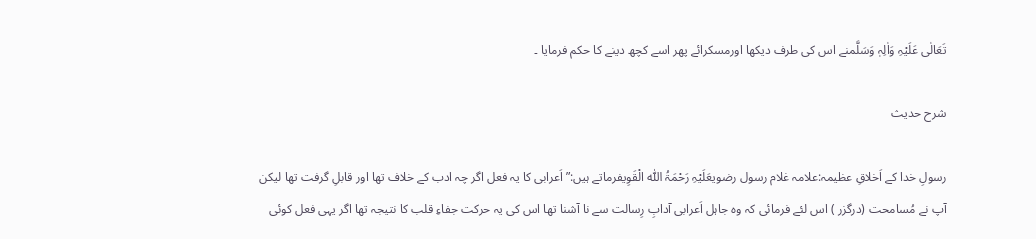تَعَالٰی عَلَیْہِ وَاٰلِہٖ وَسَلَّمنے اس کی طرف دیکھا اورمسکرائے پھر اسے کچھ دینے کا حکم فرمایا ۔

شرح حدیث

رسولِ خدا کے اَخلاقِ عظیمہ:علامہ غلام رسول رضویعَلَیْہِ رَحْمَۃُ اللّٰہ الْقَوِیفرماتے ہیں:”اَعرابی کا یہ فعل اگر چہ ادب کے خلاف تھا اور قابلِ گرفت تھا لیکن آپ نے مُسامحت (درگزر ) اس لئے فرمائی کہ وہ جاہل اَعرابی آدابِ رِسالت سے نا آشنا تھا اس کی یہ حرکت جفاءِ قلب کا نتیجہ تھا اگر یہی فعل کوئی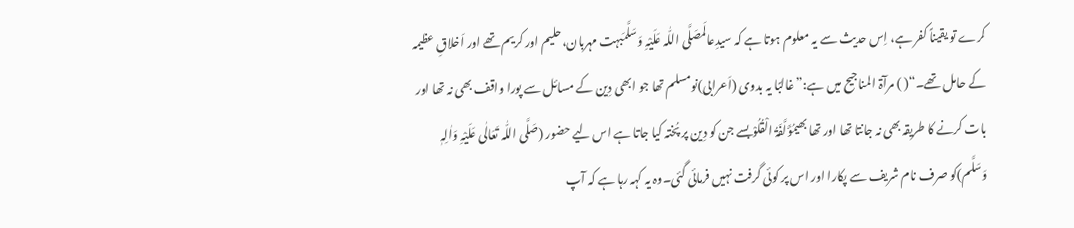کرے تو یقیناً کفر ہے، اِس حدیث سے یہ معلوم ہوتا ہے کہ سیدِعالَمصَلَّی اللّٰہ عَلَیْہِ وَسَلَّمَبہت مہربان،حلیم اور کریم تھے اور اَخلاقِ عظیمہ کے حامل تھے۔“( ) مرآۃ المناجیح میں ہے:” غالبًا یہ بدوی (اَعرابی)نومسلم تھا جو ابھی دِین کے مسائل سے پورا واقف بھی نہ تھا اور بات کرنے کا طریقہ بھی نہ جانتا تھا اور تھا بھیمُؤَلَّفَۃُ الْقُلُوْبسے جن کو دِین پر پُختہ کیا جاتا ہے اس لیے حضور (صَلَّی اللّٰہ تَعَالٰی عَلَیْہِ وَاٰلِہٖ وَسَلَّم)کو صرف نام شریف سے پکارا اور اس پر کوئی گرفت نہیں فرمائی گئی۔وہ یہ کہہ رہا ہے کہ آپ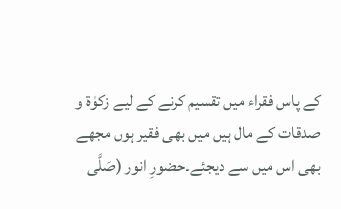کے پاس فقراء میں تقسیم کرنے کے لیے زکوٰۃ و صدقات کے مال ہیں میں بھی فقیر ہوں مجھے بھی اس میں سے دیجئے۔حضورِ انور (صَلَّی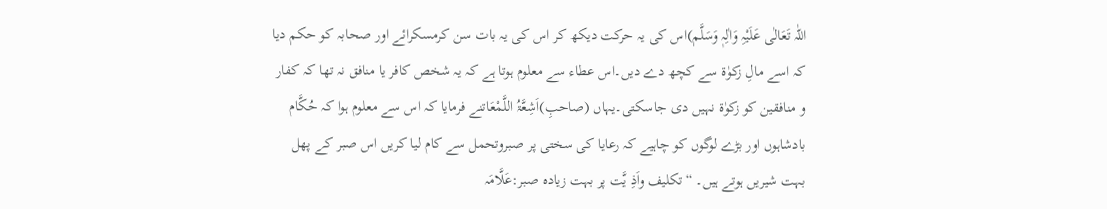اللّٰہ تَعَالٰی عَلَیْہِ وَاٰلِہٖ وَسَلَّم)اس کی یہ حرکت دیکھ کر اس کی یہ بات سن کرمسکرائے اور صحابہ کو حکم دیا کہ اسے مالِ زکوٰۃ سے کچھ دے دیں۔اس عطاء سے معلوم ہوتا ہے کہ یہ شخص کافر یا منافق نہ تھا کہ کفار و منافقین کو زکوٰۃ نہیں دی جاسکتی۔یہاں (صاحبِ)اَشِعَّۃُ اللَّمْعَاتنے فرمایا کہ اس سے معلوم ہوا کہ حُکَّام بادشاہوں اور بڑے لوگوں کو چاہیے کہ رعایا کی سختی پر صبروتحمل سے کام لیا کریں اس صبر کے پھل بہت شیریں ہوتے ہیں۔ “تکلیف واَذِ یَّت پر بہت زیادہ صبر:عَلَّامَہ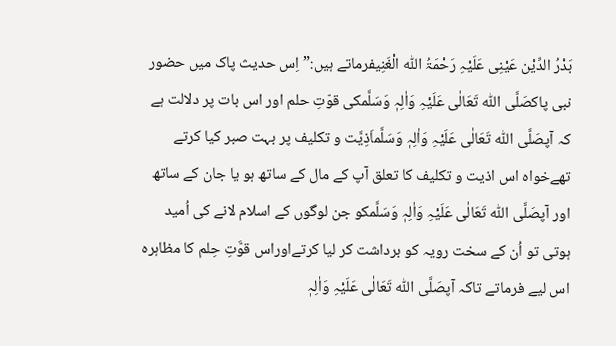بَدْرُ الدِّیْن عَیْنِی عَلَیْہِ رَحْمَۃُ اللّٰہ الْغَنِیفرماتے ہیں:”اِس حدیث پاک میں حضور نبی پاکصَلَّی اللّٰہ تَعَالٰی عَلَیْہِ وَاٰلِہٖ وَسَلَّمکی قوّتِ حلم اور اس بات پر دلالت ہے کہ آپصَلَّی اللّٰہ تَعَالٰی عَلَیْہِ وَاٰلِہٖ وَسَلَّماَذِیَّت و تکلیف پر بہت صبر کیا کرتے تھےخواہ اس اذیت و تکلیف کا تعلق آپ کے مال کے ساتھ ہو یا جان کے ساتھ اور آپصَلَّی اللّٰہ تَعَالٰی عَلَیْہِ وَاٰلِہٖ وَسَلَّمکو جن لوگوں کے اسلام لانے کی اُمید ہوتی تو اُن کے سخت رویہ کو برداشت کر لیا کرتےاوراس قوَّتِ حِلم کا مظاہرہ اس لیے فرماتے تاکہ آپصَلَّی اللّٰہ تَعَالٰی عَلَیْہِ وَاٰلِہٖ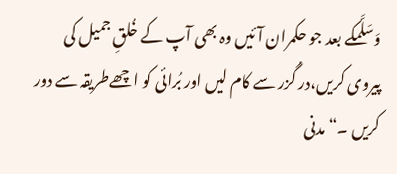وَسَلَّمکے بعد جو حکمران آئیں وہ بھی آپ کے خُلقِ جمیل کی پیروی کریں،در گُزر سے کام لیں اور بُرائی کو اچھےطریقہ سے دور کریں ۔“مدنی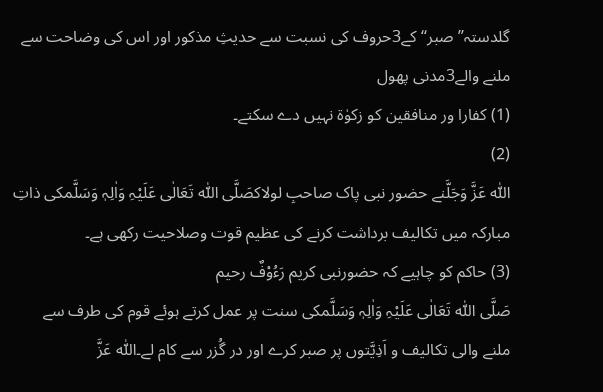گلدستہ’’صبر‘‘کے3حروف کی نسبت سے حدیثِ مذکور اور اس کی وضاحت سے ملنے والے3مدنی پھول
(1) کفارا ور منافقین کو زکوٰۃ نہیں دے سکتے۔
(2)
اللّٰہ عَزَّ وَجَلَّنے حضور نبی پاک صاحبِ لولاکصَلَّی اللّٰہ تَعَالٰی عَلَیْہِ وَاٰلِہٖ وَسَلَّمکی ذاتِ مبارکہ میں تکالیف برداشت کرنے کی عظیم قوت وصلاحیت رکھی ہے۔
(3) حاکم کو چاہیے کہ حضورنبی کریم رَءُوْفٌ رحیم
صَلَّی اللّٰہ تَعَالٰی عَلَیْہِ وَاٰلِہٖ وَسَلَّمکی سنت پر عمل کرتے ہوئے قوم کی طرف سے ملنے والی تکالیف و اَذِیَّتوں پر صبر کرے اور در گُزر سے کام لے۔اللّٰہ عَزَّ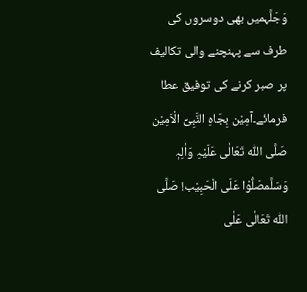وَجَلَّہمیں بھی دوسروں کی طرف سے پہنچنے والی تکالیف پر صبر کرنے کی توفیق عطا فرمائے۔آمِیْن بِجَاہِ النَّبِیِّ الْاَمِیْن صَلَّی اللّٰہ تَعَالٰی عَلَیْہِ وَاٰلِہٖ وَسَلَّمصَلُّوْا عَلَی الْحَبِیْب! صَلَّی اللّٰہ تَعَالٰی عَلٰی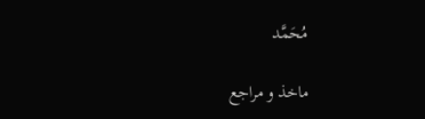مُحَمَّد

ماخذ و مراجع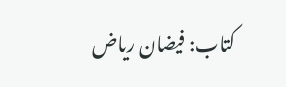کتاب: فیضان ریاض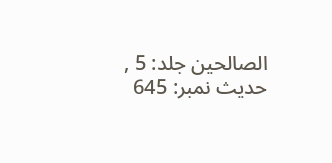الصالحین جلد: 5 , حدیث نمبر: 645